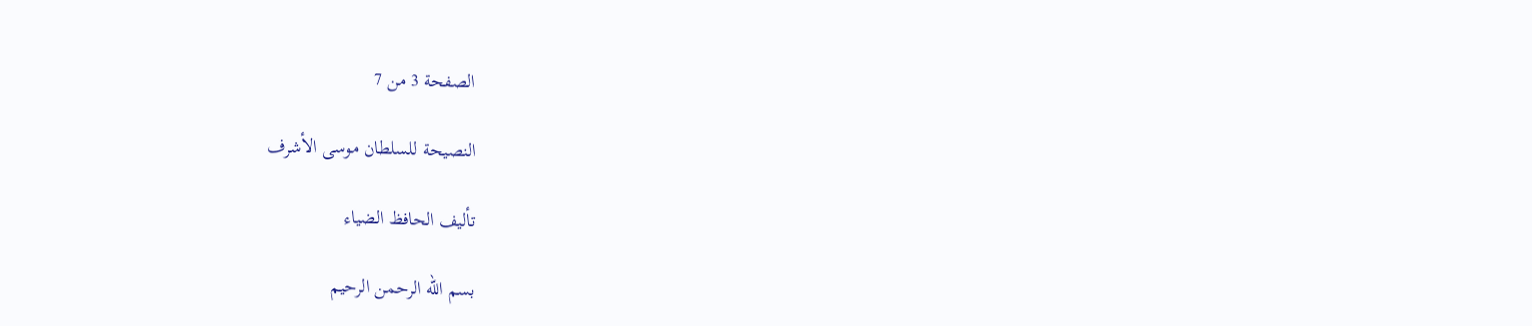الصفحة 3 من 7

النصيحة للسلطان موسى الأشرف

تأليف الحافظ الضياء

بسم الله الرحمن الرحيم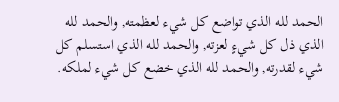الحمد لله الذي تواضع كل شيء لعظمته, والحمد لله الذي ذل كل شيءٍ لعزته, والحمد لله الذي استسلم كل شيء لقدرته, والحمد لله الذي خضع كل شيء لملكه.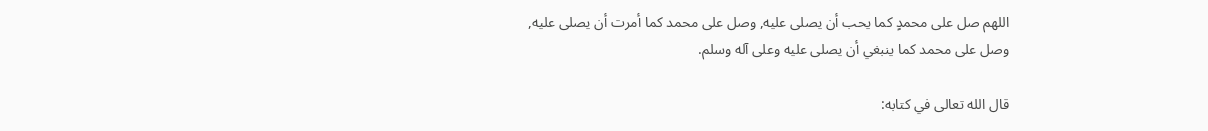اللهم صل على محمدٍ كما يحب أن يصلى عليه, وصل على محمد كما أمرت أن يصلى عليه, وصل على محمد كما ينبغي أن يصلى عليه وعلى آله وسلم.

قال الله تعالى في كتابه: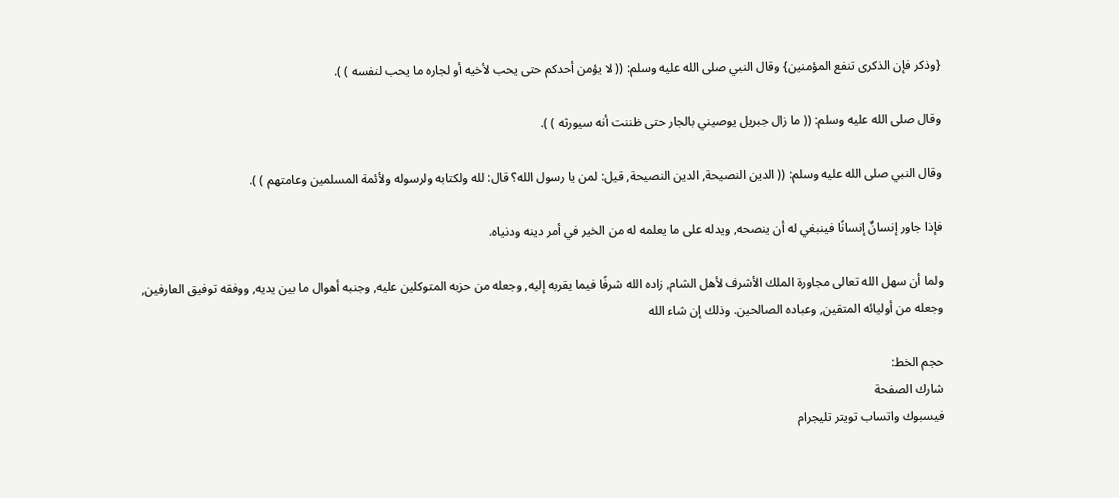{وذكر فإن الذكرى تنفع المؤمنين} وقال النبي صلى الله عليه وسلم: (( لا يؤمن أحدكم حتى يحب لأخيه أو لجاره ما يحب لنفسه ) ).

وقال صلى الله عليه وسلم: (( ما زال جبريل يوصيني بالجار حتى ظننت أنه سيورثه ) ).

وقال النبي صلى الله عليه وسلم: (( الدين النصيحة, الدين النصيحة, قيل: لمن يا رسول الله؟ قال: لله ولكتابه ولرسوله ولأئمة المسلمين وعامتهم ) ).

فإذا جاور إنسانٌ إنسانًا فينبغي له أن ينصحه, ويدله على ما يعلمه له من الخير في أمر دينه ودنياه.

ولما أن سهل الله تعالى مجاورة الملك الأشرف لأهل الشام, زاده الله شرفًا فيما يقربه إليه, وجعله من حزبه المتوكلين عليه, وجنبه أهوال ما بين يديه, ووفقه توفيق العارفين, وجعله من أوليائه المتقين, وعباده الصالحين. وذلك إن شاء الله

حجم الخط:
شارك الصفحة
فيسبوك واتساب تويتر تليجرام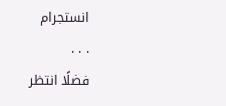انستجرام
. . .
فضلًا انتظر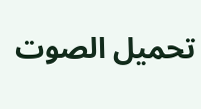تحميل الصوت